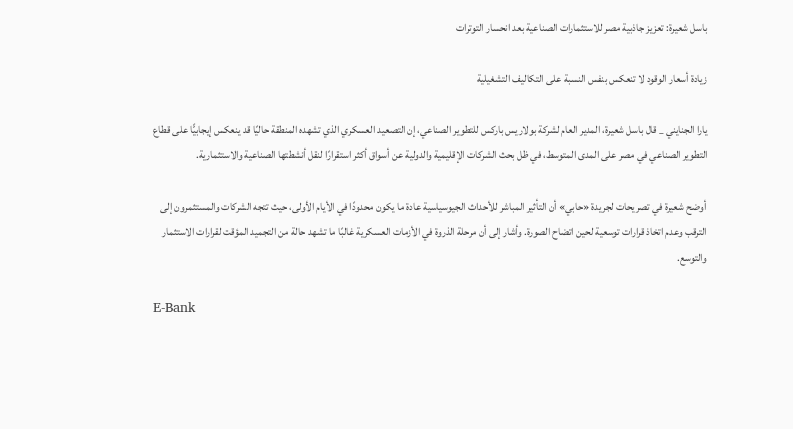باسل شعيرة: تعزيز جاذبية مصر للاستثمارات الصناعية بعد انحسار التوترات

زيادة أسعار الوقود لا تنعكس بنفس النسبة على التكاليف التشغيلية

يارا الجنايني _ قال باسل شعيرة، المدير العام لشركة بولاريس باركس للتطوير الصناعي، إن التصعيد العسكري الذي تشهده المنطقة حاليًا قد ينعكس إيجابيًّا على قطاع التطوير الصناعي في مصر على المدى المتوسط، في ظل بحث الشركات الإقليمية والدولية عن أسواق أكثر استقرارًا لنقل أنشطتها الصناعية والاستثمارية.

أوضح شعيرة في تصريحات لجريدة «حابي» أن التأثير المباشر للأحداث الجيوسياسية عادة ما يكون محدودًا في الأيام الأولى، حيث تتجه الشركات والمستثمرون إلى الترقب وعدم اتخاذ قرارات توسعية لحين اتضاح الصورة. وأشار إلى أن مرحلة الذروة في الأزمات العسكرية غالبًا ما تشهد حالة من التجميد المؤقت لقرارات الاستثمار والتوسع.

E-Bank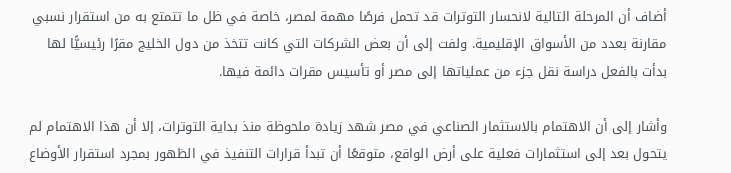أضاف أن المرحلة التالية لانحسار التوترات قد تحمل فرصًا مهمة لمصر، خاصة في ظل ما تتمتع به من استقرار نسبي مقارنة بعدد من الأسواق الإقليمية. ولفت إلى أن بعض الشركات التي كانت تتخذ من دول الخليج مقرًا رئيسيًّا لها بدأت بالفعل دراسة نقل جزء من عملياتها إلى مصر أو تأسيس مقرات دائمة فيها.

وأشار إلى أن الاهتمام بالاستثمار الصناعي في مصر شهد زيادة ملحوظة منذ بداية التوترات، إلا أن هذا الاهتمام لم يتحول بعد إلى استثمارات فعلية على أرض الواقع، متوقعًا أن تبدأ قرارات التنفيذ في الظهور بمجرد استقرار الأوضاع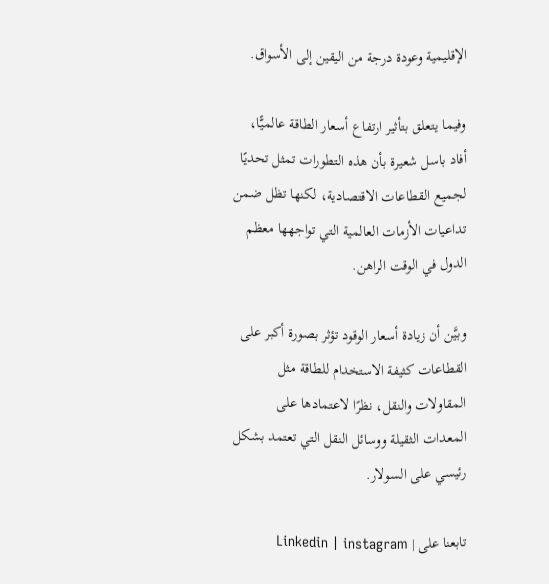الإقليمية وعودة درجة من اليقين إلى الأسواق.

وفيما يتعلق بتأثير ارتفاع أسعار الطاقة عالميًّا، أفاد باسل شعيرة بأن هذه التطورات تمثل تحديًا لجميع القطاعات الاقتصادية، لكنها تظل ضمن تداعيات الأزمات العالمية التي تواجهها معظم الدول في الوقت الراهن.

وبيَّن أن زيادة أسعار الوقود تؤثر بصورة أكبر على القطاعات كثيفة الاستخدام للطاقة مثل المقاولات والنقل، نظرًا لاعتمادها على المعدات الثقيلة ووسائل النقل التي تعتمد بشكل رئيسي على السولار.

تابعنا على | Linkedin | instagram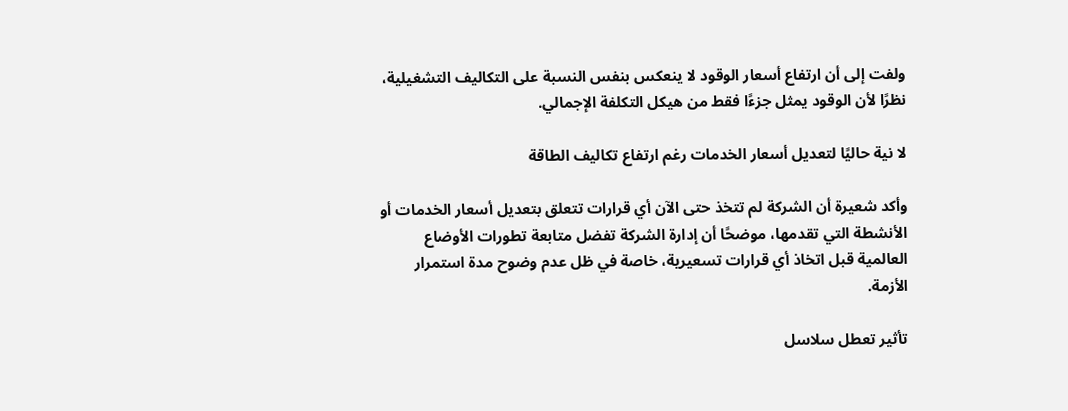ولفت إلى أن ارتفاع أسعار الوقود لا ينعكس بنفس النسبة على التكاليف التشغيلية، نظرًا لأن الوقود يمثل جزءًا فقط من هيكل التكلفة الإجمالي.

لا نية حاليًا لتعديل أسعار الخدمات رغم ارتفاع تكاليف الطاقة

وأكد شعيرة أن الشركة لم تتخذ حتى الآن أي قرارات تتعلق بتعديل أسعار الخدمات أو الأنشطة التي تقدمها، موضحًا أن إدارة الشركة تفضل متابعة تطورات الأوضاع العالمية قبل اتخاذ أي قرارات تسعيرية، خاصة في ظل عدم وضوح مدة استمرار الأزمة.

تأثير تعطل سلاسل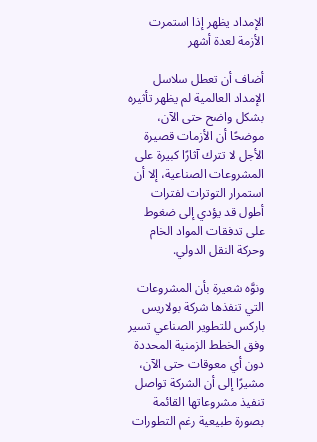الإمداد يظهر إذا استمرت الأزمة لعدة أشهر

أضاف أن تعطل سلاسل الإمداد العالمية لم يظهر تأثيره بشكل واضح حتى الآن، موضحًا أن الأزمات قصيرة الأجل لا تترك آثارًا كبيرة على المشروعات الصناعية، إلا أن استمرار التوترات لفترات أطول قد يؤدي إلى ضغوط على تدفقات المواد الخام وحركة النقل الدولي.

ونوَّه شعيرة بأن المشروعات التي تنفذها شركة بولاريس باركس للتطوير الصناعي تسير وفق الخطط الزمنية المحددة دون أي معوقات حتى الآن، مشيرًا إلى أن الشركة تواصل تنفيذ مشروعاتها القائمة بصورة طبيعية رغم التطورات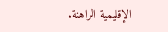الإقليمية الراهنة.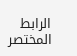الرابط المختصر